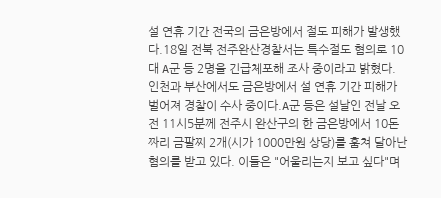설 연휴 기간 전국의 금은방에서 절도 피해가 발생했다.18일 전북 전주완산경찰서는 특수절도 혐의로 10대 A군 등 2명을 긴급체포해 조사 중이라고 밝혔다. 인천과 부산에서도 금은방에서 설 연휴 기간 피해가 벌어져 경찰이 수사 중이다.A군 등은 설날인 전날 오전 11시5분께 전주시 완산구의 한 금은방에서 10돈짜리 금팔찌 2개(시가 1000만원 상당)를 훔쳐 달아난 혐의를 받고 있다. 이들은 "어울리는지 보고 싶다"며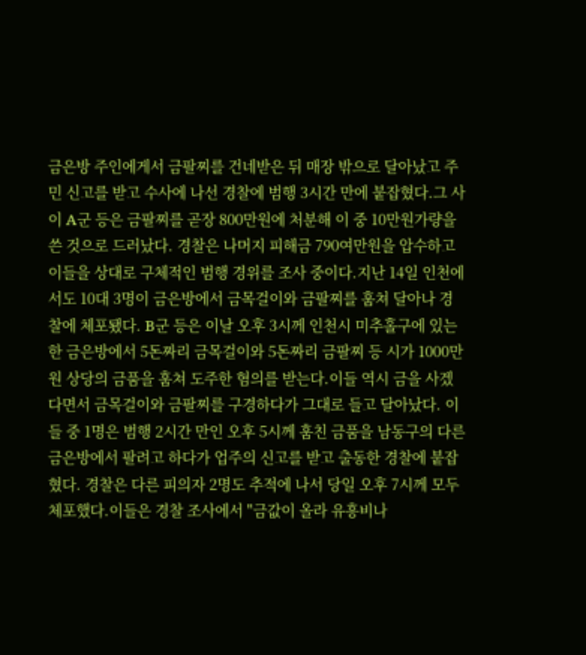금은방 주인에게서 금팔찌를 건네받은 뒤 매장 밖으로 달아났고 주민 신고를 받고 수사에 나선 경찰에 범행 3시간 만에 붙잡혔다.그 사이 A군 등은 금팔찌를 곧장 800만원에 처분해 이 중 10만원가량을 쓴 것으로 드러났다. 경찰은 나머지 피해금 790여만원을 압수하고 이들을 상대로 구체적인 범행 경위를 조사 중이다.지난 14일 인천에서도 10대 3명이 금은방에서 금목걸이와 금팔찌를 훔쳐 달아나 경찰에 체포됐다. B군 등은 이날 오후 3시께 인천시 미추홀구에 있는 한 금은방에서 5돈짜리 금목걸이와 5돈짜리 금팔찌 등 시가 1000만원 상당의 금품을 훔쳐 도주한 혐의를 받는다.이들 역시 금을 사겠다면서 금목걸이와 금팔찌를 구경하다가 그대로 들고 달아났다. 이들 중 1명은 범행 2시간 만인 오후 5시께 훔친 금품을 남동구의 다른 금은방에서 팔려고 하다가 업주의 신고를 받고 출동한 경찰에 붙잡혔다. 경찰은 다른 피의자 2명도 추적에 나서 당일 오후 7시께 모두 체포했다.이들은 경찰 조사에서 "금값이 올라 유흥비나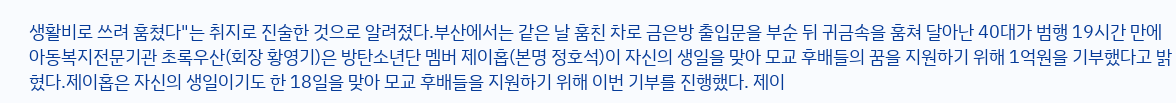생활비로 쓰려 훔쳤다"는 취지로 진술한 것으로 알려졌다.부산에서는 같은 날 훔친 차로 금은방 출입문을 부순 뒤 귀금속을 훔쳐 달아난 40대가 범행 19시간 만에
아동복지전문기관 초록우산(회장 황영기)은 방탄소년단 멤버 제이홉(본명 정호석)이 자신의 생일을 맞아 모교 후배들의 꿈을 지원하기 위해 1억원을 기부했다고 밝혔다.제이홉은 자신의 생일이기도 한 18일을 맞아 모교 후배들을 지원하기 위해 이번 기부를 진행했다. 제이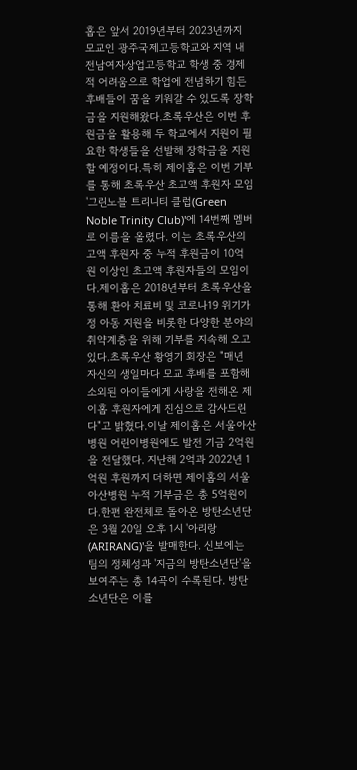홉은 앞서 2019년부터 2023년까지 모교인 광주국제고등학교와 지역 내 전남여자상업고등학교 학생 중 경제적 어려움으로 학업에 전념하기 힘든 후배들이 꿈을 키워갈 수 있도록 장학금을 지원해왔다.초록우산은 이번 후원금을 활용해 두 학교에서 지원이 필요한 학생들을 선발해 장학금을 지원할 예정이다.특히 제이홉은 이번 기부를 통해 초록우산 초고액 후원자 모임 '그린노블 트리니티 클럽(Green Noble Trinity Club)'에 14번째 멤버로 이름을 올렸다. 이는 초록우산의 고액 후원자 중 누적 후원금이 10억 원 이상인 초고액 후원자들의 모임이다.제이홉은 2018년부터 초록우산을 통해 환아 치료비 및 코로나19 위기가정 아동 지원을 비롯한 다양한 분야의 취약계층을 위해 기부를 지속해 오고 있다.초록우산 황영기 회장은 "매년 자신의 생일마다 모교 후배를 포함해 소외된 아이들에게 사랑을 전해온 제이홉 후원자에게 진심으로 감사드린다"고 밝혔다.이날 제이홉은 서울아산병원 어린이병원에도 발전 기금 2억원을 전달했다. 지난해 2억과 2022년 1억원 후원까지 더하면 제이홉의 서울아산병원 누적 기부금은 총 5억원이다.한편 완전체로 돌아온 방탄소년단은 3월 20일 오후 1시 '아리랑(ARIRANG)'을 발매한다. 신보에는 팀의 정체성과 '지금의 방탄소년단'을 보여주는 총 14곡이 수록된다. 방탄소년단은 이를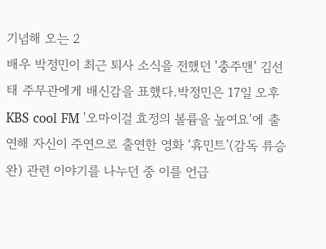기념해 오는 2
배우 박정민이 최근 퇴사 소식을 전했던 '충주맨' 김선태 주무관에게 배신감을 표했다.박정민은 17일 오후 KBS cool FM '오마이걸 효정의 볼륨을 높여요'에 출연해 자신이 주연으로 출연한 영화 ‘휴민트’(감독 류승완) 관련 이야기를 나누던 중 이를 언급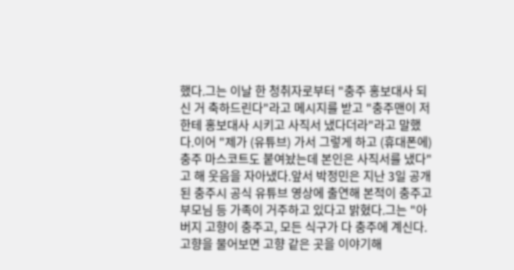했다.그는 이날 한 청취자로부터 "충주 홍보대사 되신 거 축하드린다"라고 메시지를 받고 "충주맨이 저한테 홍보대사 시키고 사직서 냈다더라"라고 말했다.이어 "제가 (유튜브) 가서 그렇게 하고 (휴대폰에) 충주 마스코트도 붙여놨는데 본인은 사직서를 냈다"고 해 웃음을 자아냈다.앞서 박정민은 지난 3일 공개된 충주시 공식 유튜브 영상에 출연해 본적이 충주고 부모님 등 가족이 거주하고 있다고 밝혔다.그는 "아버지 고향이 충주고, 모든 식구가 다 충주에 계신다. 고향을 물어보면 고향 같은 곳을 이야기해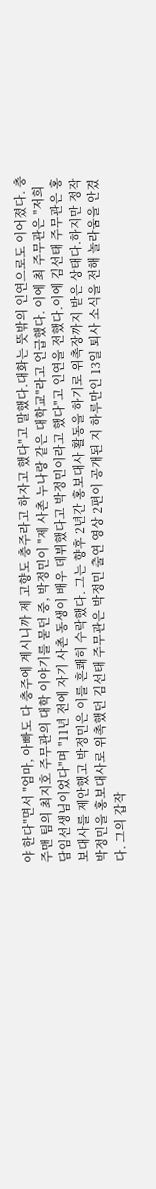야 한다"면서 "엄마, 아빠도 다 충주에 계시니까 제 고향도 충주라고 하자고 했다"고 말했다.대화는 뜻밖의 인연으로도 이어졌다. 충주맨 팀의 최지호 주무관의 대학 이야기를 묻던 중, 박정민이 "제 사촌 누나랑 같은 대학교"라고 언급했다. 이에 최 주무관은 "저희 담임선생님이었다"며 "11년 전에 자기 사촌 동생이 배우 데뷔했다고 박정민이라고 했다"고 인연을 전했다.이에 김선태 주무관은 홍보대사를 제안했고 박정민은 이를 흔쾌히 수락했다. 그는 향후 2년간 홍보대사 활동을 하기로 위촉장까지 받은 상태다.하지만 정작 박정민을 홍보대사로 위촉했던 김선태 주무관은 박정민 출연 영상 2편이 공개된 지 하루만인 13일 퇴사 소식을 전해 놀라움을 안겼다. 그의 갑작